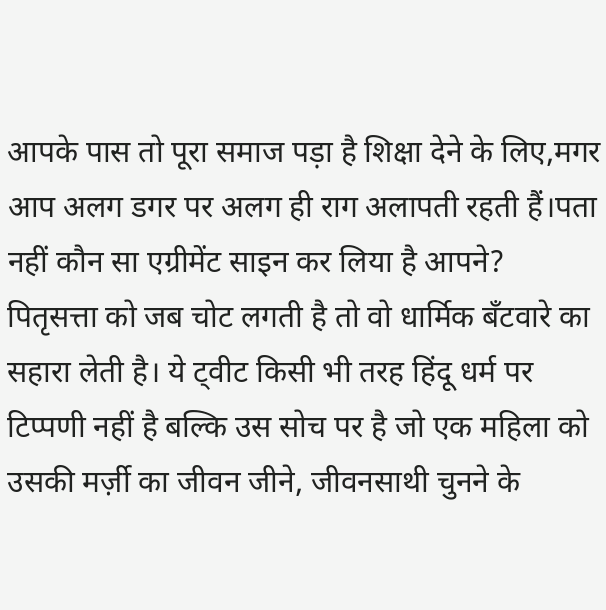आपके पास तो पूरा समाज पड़ा है शिक्षा देने के लिए,मगर आप अलग डगर पर अलग ही राग अलापती रहती हैं।पता नहीं कौन सा एग्रीमेंट साइन कर लिया है आपने?
पितृसत्ता को जब चोट लगती है तो वो धार्मिक बँटवारे का सहारा लेती है। ये ट्वीट किसी भी तरह हिंदू धर्म पर टिप्पणी नहीं है बल्कि उस सोच पर है जो एक महिला को उसकी मर्ज़ी का जीवन जीने, जीवनसाथी चुनने के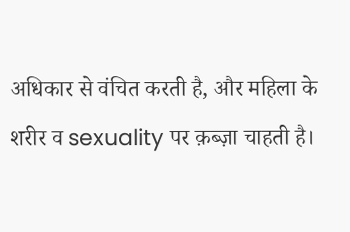अधिकार से वंचित करती है, और महिला के शरीर व sexuality पर क़ब्ज़ा चाहती है।